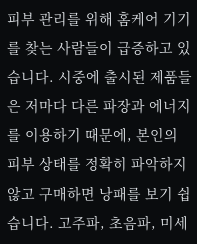피부 관리를 위해 홈케어 기기를 찾는 사람들이 급증하고 있습니다. 시중에 출시된 제품들은 저마다 다른 파장과 에너지를 이용하기 때문에, 본인의 피부 상태를 정확히 파악하지 않고 구매하면 낭패를 보기 쉽습니다. 고주파, 초음파, 미세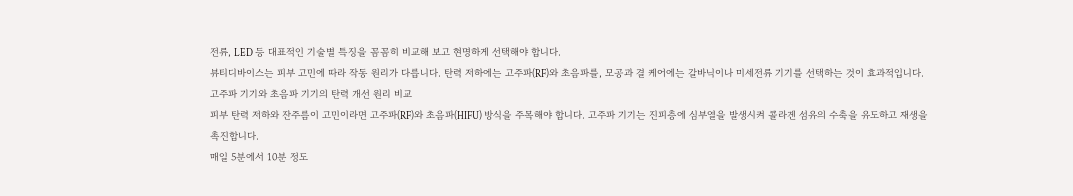전류, LED 등 대표적인 기술별 특징을 꼼꼼히 비교해 보고 현명하게 선택해야 합니다.
뷰티디바이스는 피부 고민에 따라 작동 원리가 다릅니다. 탄력 저하에는 고주파(RF)와 초음파를, 모공과 결 케어에는 갈바닉이나 미세전류 기기를 선택하는 것이 효과적입니다.
고주파 기기와 초음파 기기의 탄력 개선 원리 비교
피부 탄력 저하와 잔주름이 고민이라면 고주파(RF)와 초음파(HIFU) 방식을 주목해야 합니다. 고주파 기기는 진피층에 심부열을 발생시켜 콜라겐 섬유의 수축을 유도하고 재생을 촉진합니다.
매일 5분에서 10분 정도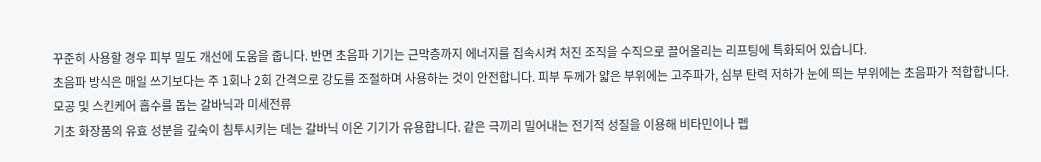꾸준히 사용할 경우 피부 밀도 개선에 도움을 줍니다. 반면 초음파 기기는 근막층까지 에너지를 집속시켜 처진 조직을 수직으로 끌어올리는 리프팅에 특화되어 있습니다.
초음파 방식은 매일 쓰기보다는 주 1회나 2회 간격으로 강도를 조절하며 사용하는 것이 안전합니다. 피부 두께가 얇은 부위에는 고주파가, 심부 탄력 저하가 눈에 띄는 부위에는 초음파가 적합합니다.
모공 및 스킨케어 흡수를 돕는 갈바닉과 미세전류
기초 화장품의 유효 성분을 깊숙이 침투시키는 데는 갈바닉 이온 기기가 유용합니다. 같은 극끼리 밀어내는 전기적 성질을 이용해 비타민이나 펩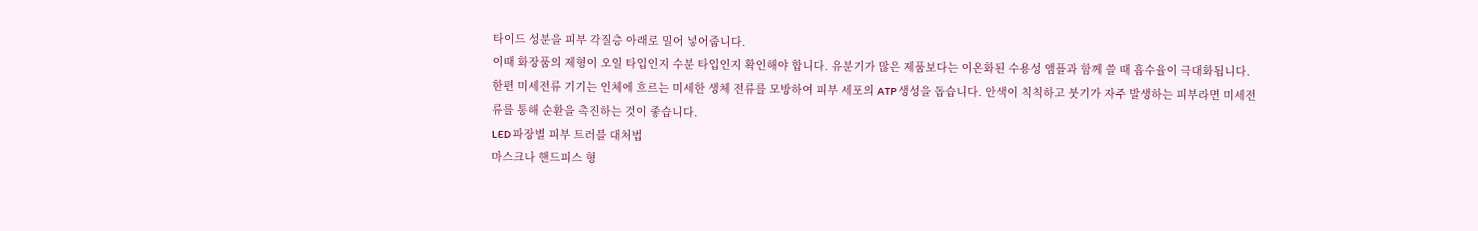타이드 성분을 피부 각질층 아래로 밀어 넣어줍니다.
이때 화장품의 제형이 오일 타입인지 수분 타입인지 확인해야 합니다. 유분기가 많은 제품보다는 이온화된 수용성 앰플과 함께 쓸 때 흡수율이 극대화됩니다.
한편 미세전류 기기는 인체에 흐르는 미세한 생체 전류를 모방하여 피부 세포의 ATP 생성을 돕습니다. 안색이 칙칙하고 붓기가 자주 발생하는 피부라면 미세전류를 통해 순환을 촉진하는 것이 좋습니다.
LED 파장별 피부 트러블 대처법
마스크나 핸드피스 형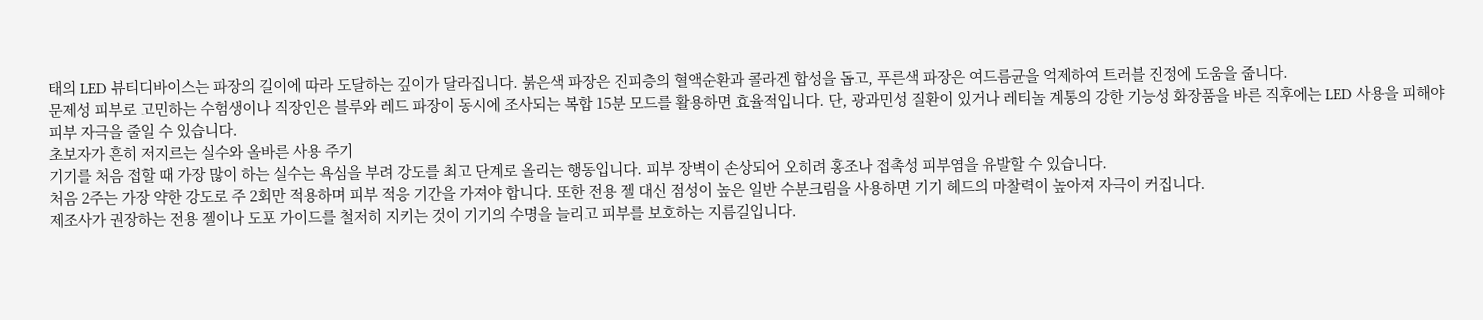태의 LED 뷰티디바이스는 파장의 길이에 따라 도달하는 깊이가 달라집니다. 붉은색 파장은 진피층의 혈액순환과 콜라겐 합성을 돕고, 푸른색 파장은 여드름균을 억제하여 트러블 진정에 도움을 줍니다.
문제성 피부로 고민하는 수험생이나 직장인은 블루와 레드 파장이 동시에 조사되는 복합 15분 모드를 활용하면 효율적입니다. 단, 광과민성 질환이 있거나 레티놀 계통의 강한 기능성 화장품을 바른 직후에는 LED 사용을 피해야 피부 자극을 줄일 수 있습니다.
초보자가 흔히 저지르는 실수와 올바른 사용 주기
기기를 처음 접할 때 가장 많이 하는 실수는 욕심을 부려 강도를 최고 단계로 올리는 행동입니다. 피부 장벽이 손상되어 오히려 홍조나 접촉성 피부염을 유발할 수 있습니다.
처음 2주는 가장 약한 강도로 주 2회만 적용하며 피부 적응 기간을 가져야 합니다. 또한 전용 젤 대신 점성이 높은 일반 수분크림을 사용하면 기기 헤드의 마찰력이 높아져 자극이 커집니다.
제조사가 권장하는 전용 젤이나 도포 가이드를 철저히 지키는 것이 기기의 수명을 늘리고 피부를 보호하는 지름길입니다.